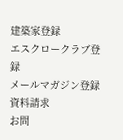建築家登録
エスクロークラブ登録
メールマガジン登録
資料請求
お問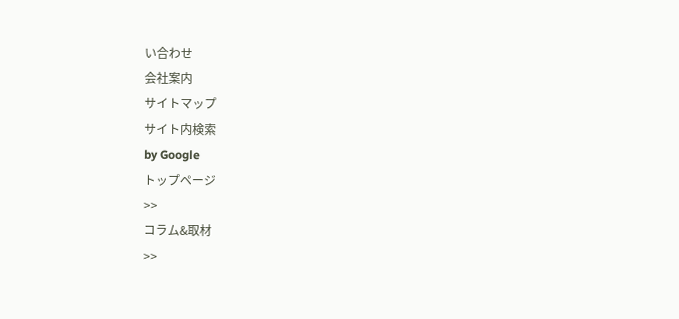い合わせ
会社案内
サイトマップ
サイト内検索
by Google
トップページ
>>
コラム&取材
>>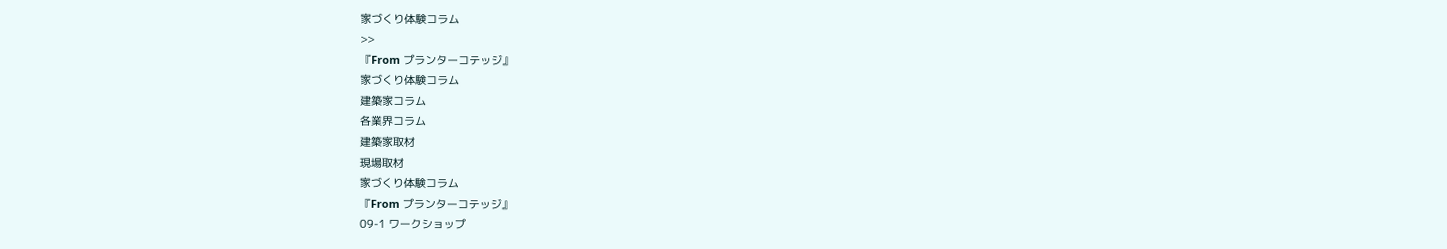家づくり体験コラム
>>
『From プランターコテッジ』
家づくり体験コラム
建築家コラム
各業界コラム
建築家取材
現場取材
家づくり体験コラム
『From プランターコテッジ』
09-1 ワークショップ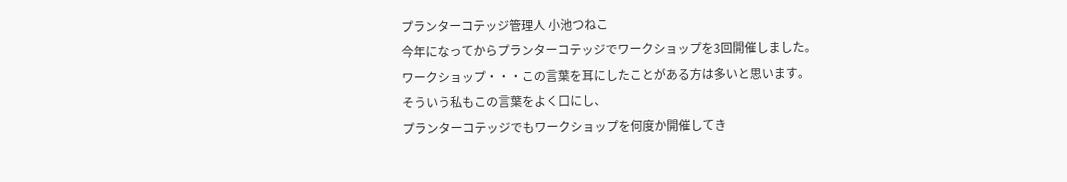プランターコテッジ管理人 小池つねこ
今年になってからプランターコテッジでワークショップを3回開催しました。
ワークショップ・・・この言葉を耳にしたことがある方は多いと思います。
そういう私もこの言葉をよく口にし、
プランターコテッジでもワークショップを何度か開催してき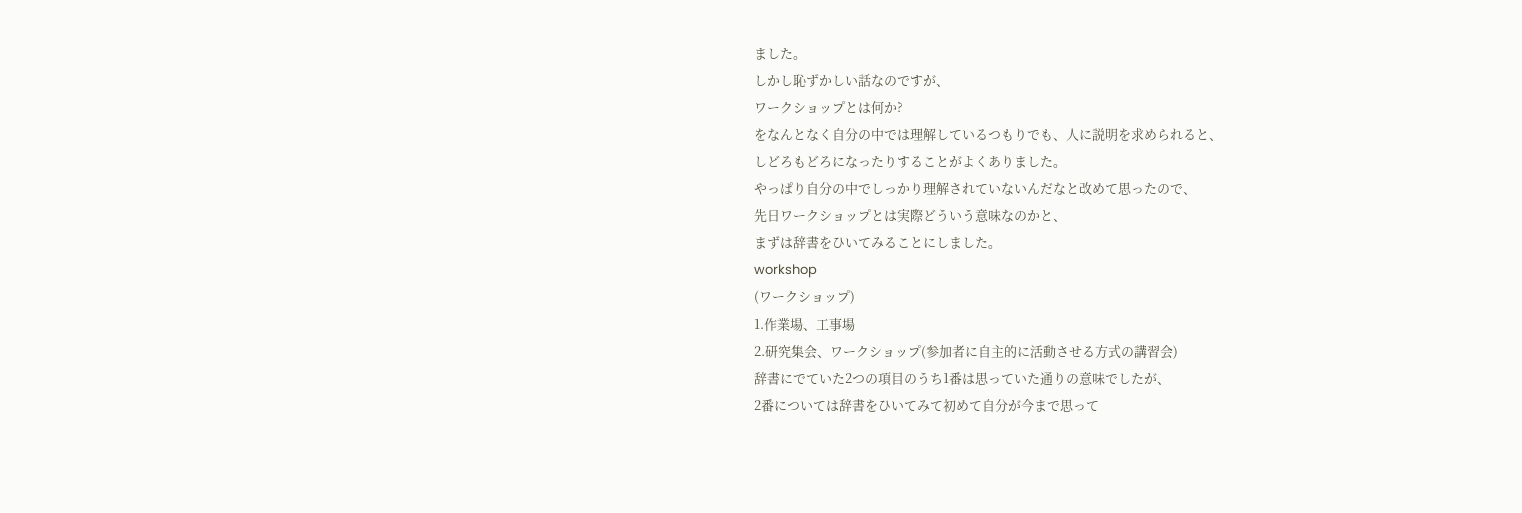ました。
しかし恥ずかしい話なのですが、
ワークショップとは何か?
をなんとなく自分の中では理解しているつもりでも、人に説明を求められると、
しどろもどろになったりすることがよくありました。
やっぱり自分の中でしっかり理解されていないんだなと改めて思ったので、
先日ワークショップとは実際どういう意味なのかと、
まずは辞書をひいてみることにしました。
workshop
(ワークショップ)
1.作業場、工事場
2.研究集会、ワークショップ(参加者に自主的に活動させる方式の講習会)
辞書にでていた2つの項目のうち1番は思っていた通りの意味でしたが、
2番については辞書をひいてみて初めて自分が今まで思って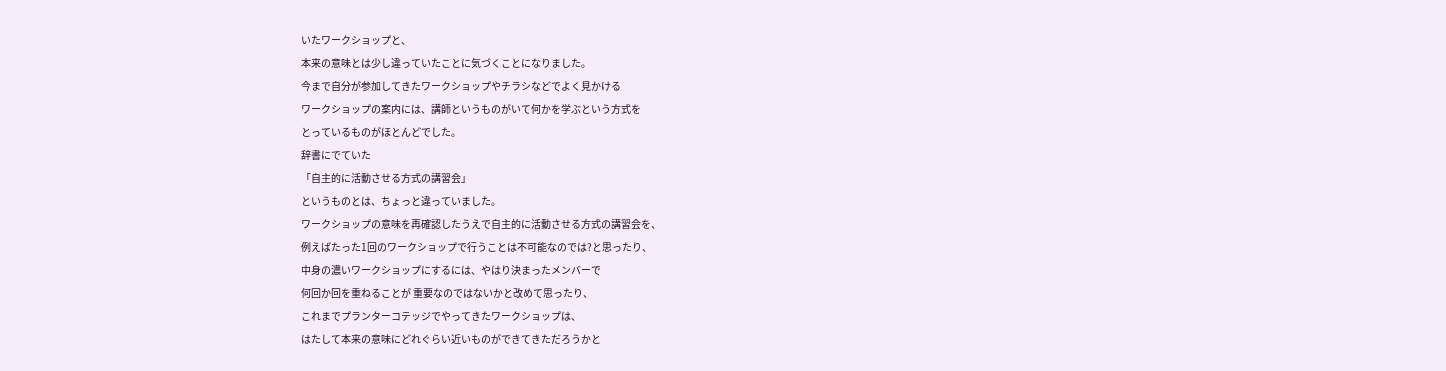いたワークショップと、
本来の意味とは少し違っていたことに気づくことになりました。
今まで自分が参加してきたワークショップやチラシなどでよく見かける
ワークショップの案内には、講師というものがいて何かを学ぶという方式を
とっているものがほとんどでした。
辞書にでていた
「自主的に活動させる方式の講習会」
というものとは、ちょっと違っていました。
ワークショップの意味を再確認したうえで自主的に活動させる方式の講習会を、
例えばたった1回のワークショップで行うことは不可能なのでは?と思ったり、
中身の濃いワークショップにするには、やはり決まったメンバーで
何回か回を重ねることが 重要なのではないかと改めて思ったり、
これまでプランターコテッジでやってきたワークショップは、
はたして本来の意味にどれぐらい近いものができてきただろうかと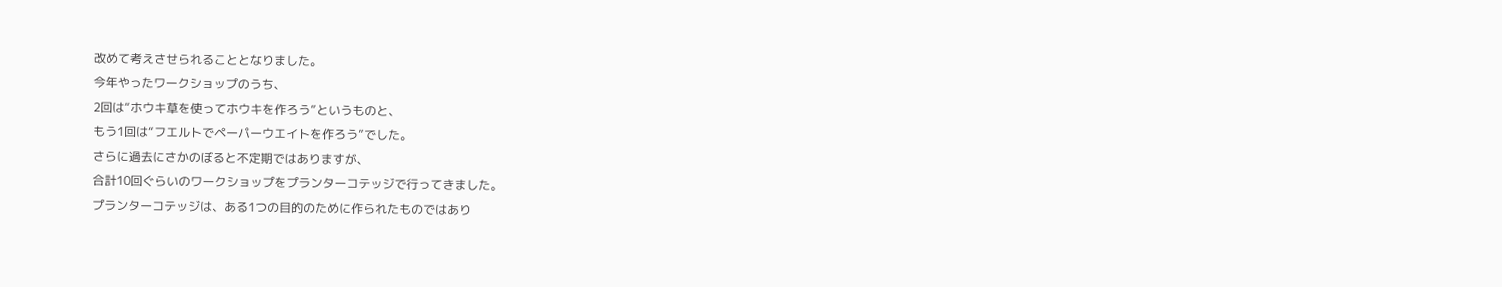改めて考えさせられることとなりました。
今年やったワークショップのうち、
2回は“ホウキ草を使ってホウキを作ろう”というものと、
もう1回は“フエルトでペーパーウエイトを作ろう”でした。
さらに過去にさかのぼると不定期ではありますが、
合計10回ぐらいのワークショップをプランターコテッジで行ってきました。
プランターコテッジは、ある1つの目的のために作られたものではあり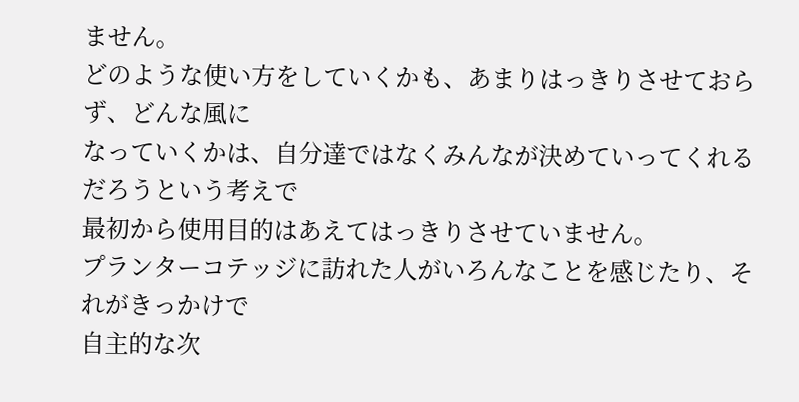ません。
どのような使い方をしていくかも、あまりはっきりさせておらず、どんな風に
なっていくかは、自分達ではなくみんなが決めていってくれるだろうという考えで
最初から使用目的はあえてはっきりさせていません。
プランターコテッジに訪れた人がいろんなことを感じたり、それがきっかけで
自主的な次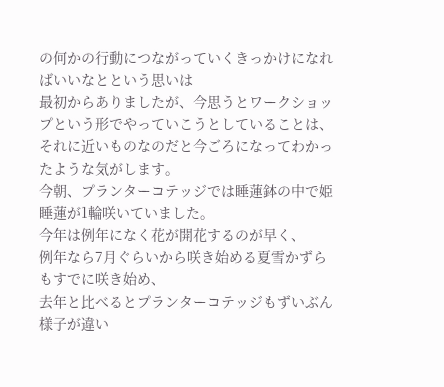の何かの行動につながっていくきっかけになればいいなとという思いは
最初からありましたが、今思うとワークショップという形でやっていこうとしていることは、
それに近いものなのだと今ごろになってわかったような気がします。
今朝、プランターコテッジでは睡蓮鉢の中で姫睡蓮が1輪咲いていました。
今年は例年になく花が開花するのが早く、
例年なら7月ぐらいから咲き始める夏雪かずらもすでに咲き始め、
去年と比べるとプランターコテッジもずいぶん様子が違い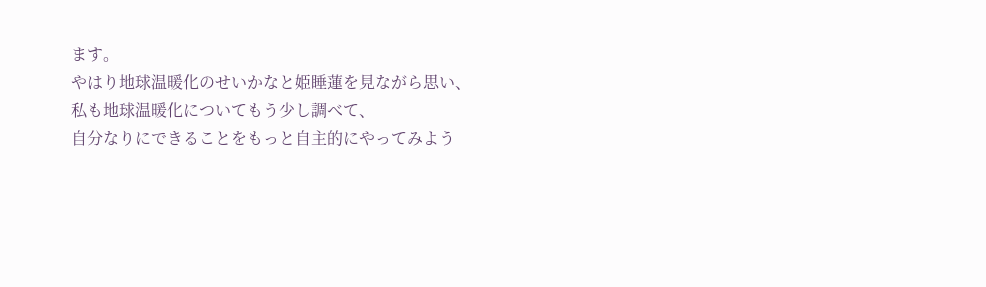ます。
やはり地球温暖化のせいかなと姫睡蓮を見ながら思い、
私も地球温暖化についてもう少し調べて、
自分なりにできることをもっと自主的にやってみよう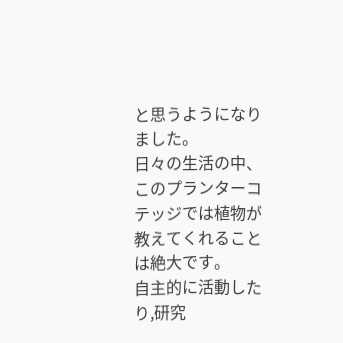と思うようになりました。
日々の生活の中、このプランターコテッジでは植物が教えてくれることは絶大です。
自主的に活動したり,研究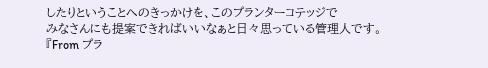したりということへのきっかけを、このプランターコテッジで
みなさんにも提案できればいいなぁと日々思っている管理人です。
『From プラ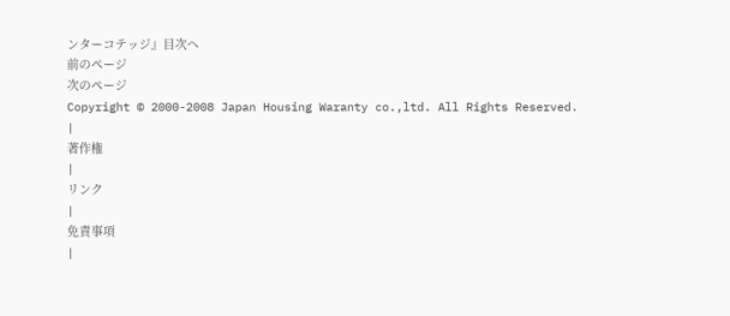ンターコテッジ』目次へ
前のページ
次のページ
Copyright © 2000-2008 Japan Housing Waranty co.,ltd. All Rights Reserved.
|
著作権
|
リンク
|
免責事項
|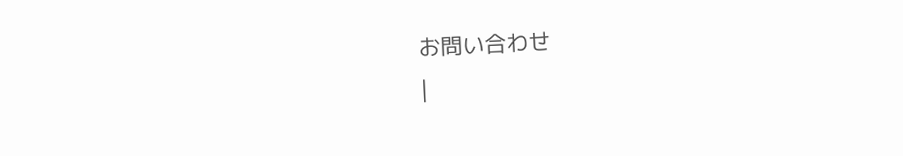お問い合わせ
|